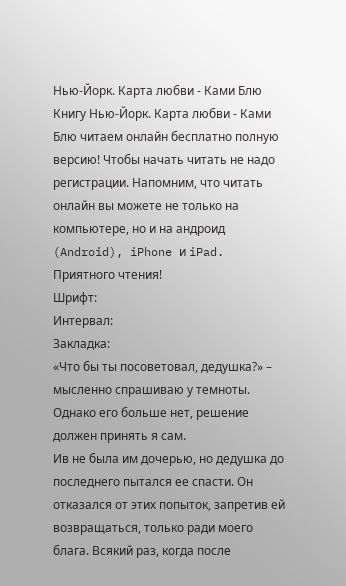Нью-Йорк. Карта любви - Ками Блю
Книгу Нью-Йорк. Карта любви - Ками Блю читаем онлайн бесплатно полную версию! Чтобы начать читать не надо регистрации. Напомним, что читать онлайн вы можете не только на компьютере, но и на андроид (Android), iPhone и iPad. Приятного чтения!
Шрифт:
Интервал:
Закладка:
«Что бы ты посоветовал, дедушка?» – мысленно спрашиваю у темноты. Однако его больше нет, решение должен принять я сам.
Ив не была им дочерью, но дедушка до последнего пытался ее спасти. Он отказался от этих попыток, запретив ей возвращаться, только ради моего блага. Всякий раз, когда после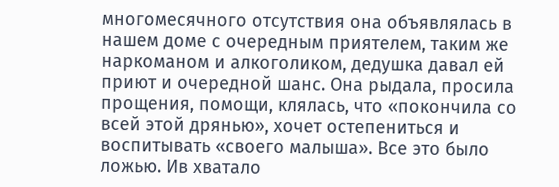многомесячного отсутствия она объявлялась в нашем доме с очередным приятелем, таким же наркоманом и алкоголиком, дедушка давал ей приют и очередной шанс. Она рыдала, просила прощения, помощи, клялась, что «покончила со всей этой дрянью», хочет остепениться и воспитывать «своего малыша». Все это было ложью. Ив хватало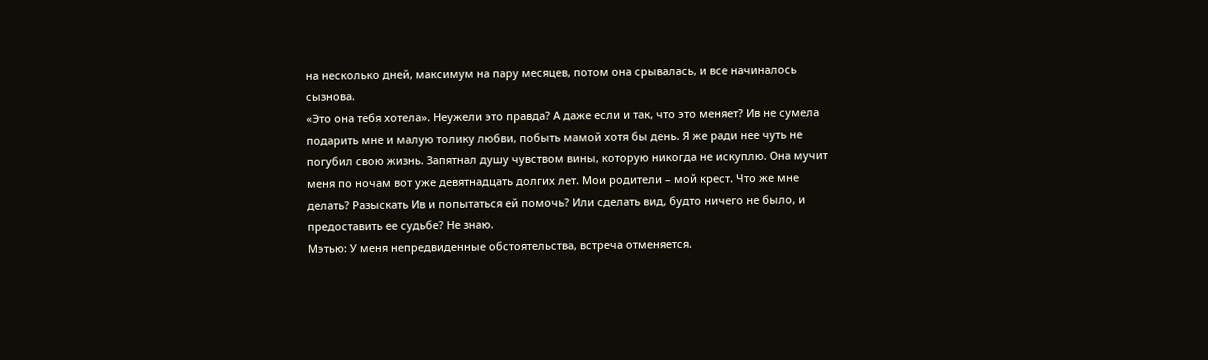на несколько дней, максимум на пару месяцев, потом она срывалась, и все начиналось сызнова.
«Это она тебя хотела». Неужели это правда? А даже если и так, что это меняет? Ив не сумела подарить мне и малую толику любви, побыть мамой хотя бы день. Я же ради нее чуть не погубил свою жизнь. Запятнал душу чувством вины, которую никогда не искуплю. Она мучит меня по ночам вот уже девятнадцать долгих лет. Мои родители – мой крест. Что же мне делать? Разыскать Ив и попытаться ей помочь? Или сделать вид, будто ничего не было, и предоставить ее судьбе? Не знаю.
Мэтью: У меня непредвиденные обстоятельства, встреча отменяется.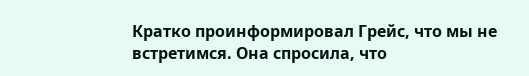Кратко проинформировал Грейс, что мы не встретимся. Она спросила, что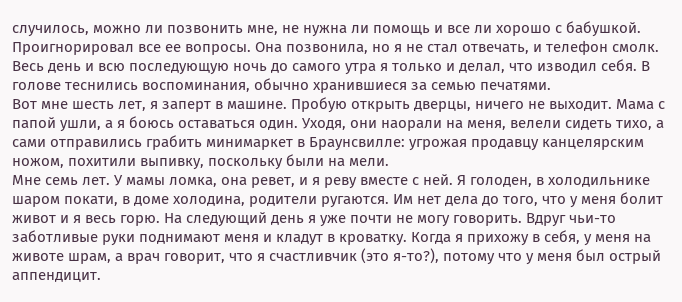случилось, можно ли позвонить мне, не нужна ли помощь и все ли хорошо с бабушкой. Проигнорировал все ее вопросы. Она позвонила, но я не стал отвечать, и телефон смолк. Весь день и всю последующую ночь до самого утра я только и делал, что изводил себя. В голове теснились воспоминания, обычно хранившиеся за семью печатями.
Вот мне шесть лет, я заперт в машине. Пробую открыть дверцы, ничего не выходит. Мама с папой ушли, а я боюсь оставаться один. Уходя, они наорали на меня, велели сидеть тихо, а сами отправились грабить минимаркет в Браунсвилле: угрожая продавцу канцелярским ножом, похитили выпивку, поскольку были на мели.
Мне семь лет. У мамы ломка, она ревет, и я реву вместе с ней. Я голоден, в холодильнике шаром покати, в доме холодина, родители ругаются. Им нет дела до того, что у меня болит живот и я весь горю. На следующий день я уже почти не могу говорить. Вдруг чьи-то заботливые руки поднимают меня и кладут в кроватку. Когда я прихожу в себя, у меня на животе шрам, а врач говорит, что я счастливчик (это я-то?), потому что у меня был острый аппендицит.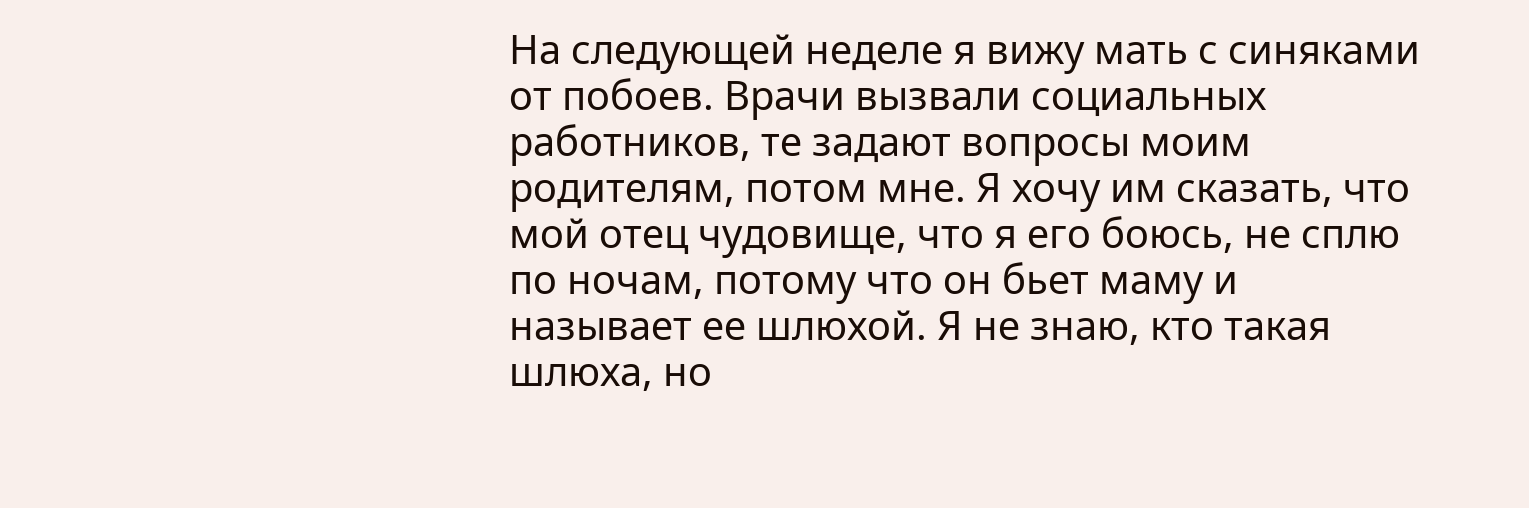На следующей неделе я вижу мать с синяками от побоев. Врачи вызвали социальных работников, те задают вопросы моим родителям, потом мне. Я хочу им сказать, что мой отец чудовище, что я его боюсь, не сплю по ночам, потому что он бьет маму и называет ее шлюхой. Я не знаю, кто такая шлюха, но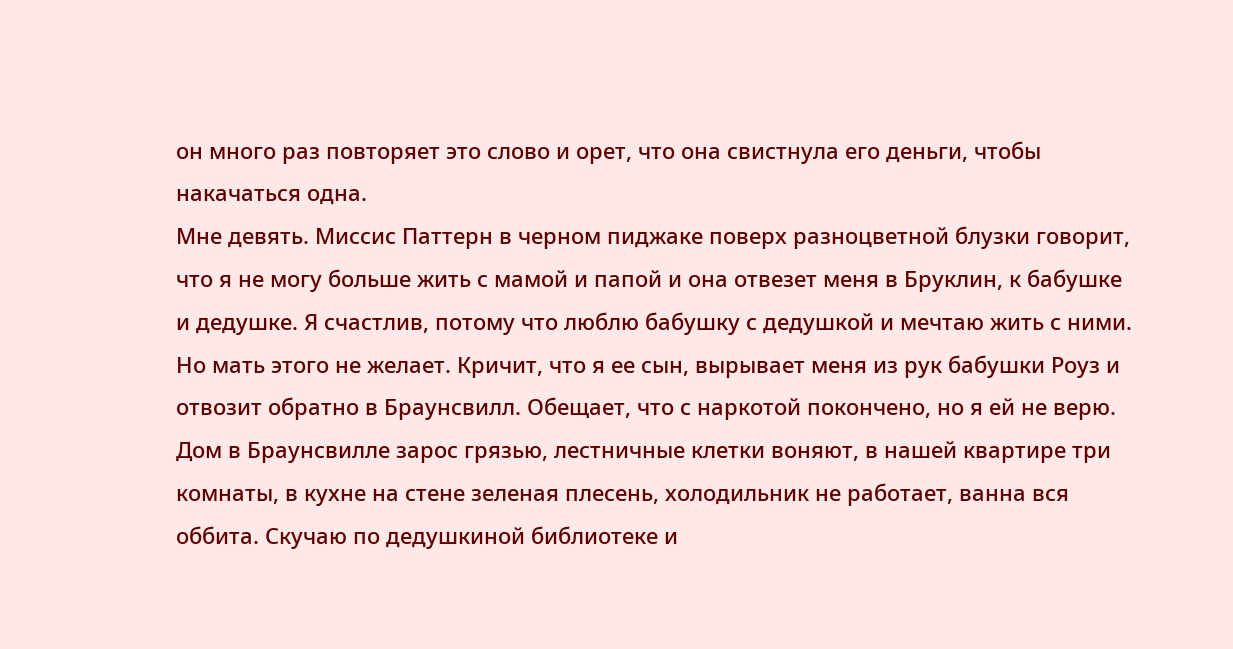он много раз повторяет это слово и орет, что она свистнула его деньги, чтобы накачаться одна.
Мне девять. Миссис Паттерн в черном пиджаке поверх разноцветной блузки говорит, что я не могу больше жить с мамой и папой и она отвезет меня в Бруклин, к бабушке и дедушке. Я счастлив, потому что люблю бабушку с дедушкой и мечтаю жить с ними. Но мать этого не желает. Кричит, что я ее сын, вырывает меня из рук бабушки Роуз и отвозит обратно в Браунсвилл. Обещает, что с наркотой покончено, но я ей не верю. Дом в Браунсвилле зарос грязью, лестничные клетки воняют, в нашей квартире три комнаты, в кухне на стене зеленая плесень, холодильник не работает, ванна вся оббита. Скучаю по дедушкиной библиотеке и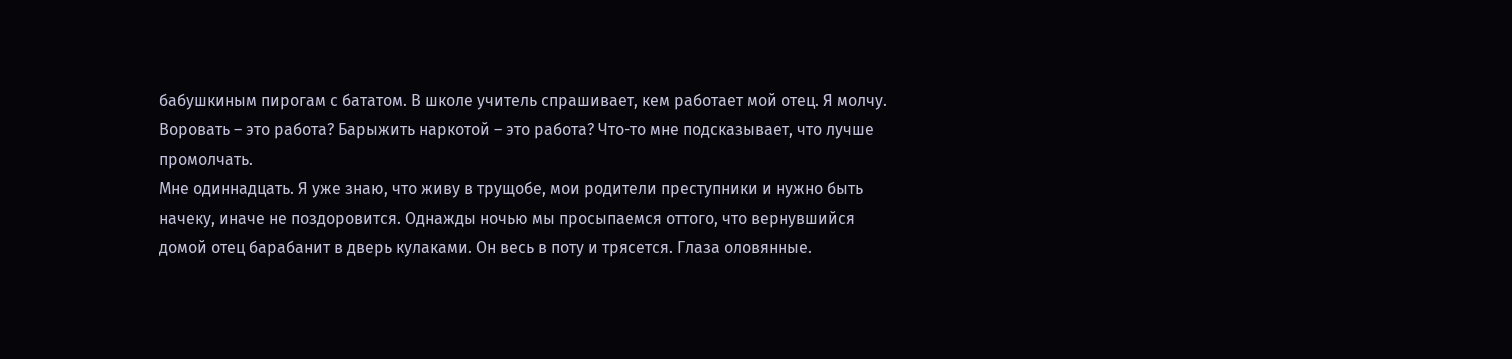бабушкиным пирогам с бататом. В школе учитель спрашивает, кем работает мой отец. Я молчу. Воровать – это работа? Барыжить наркотой – это работа? Что-то мне подсказывает, что лучше промолчать.
Мне одиннадцать. Я уже знаю, что живу в трущобе, мои родители преступники и нужно быть начеку, иначе не поздоровится. Однажды ночью мы просыпаемся оттого, что вернувшийся домой отец барабанит в дверь кулаками. Он весь в поту и трясется. Глаза оловянные.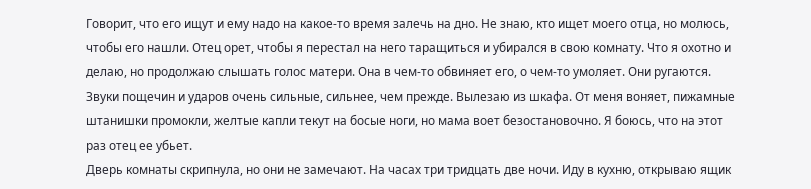Говорит, что его ищут и ему надо на какое-то время залечь на дно. Не знаю, кто ищет моего отца, но молюсь, чтобы его нашли. Отец орет, чтобы я перестал на него таращиться и убирался в свою комнату. Что я охотно и делаю, но продолжаю слышать голос матери. Она в чем-то обвиняет его, о чем-то умоляет. Они ругаются. Звуки пощечин и ударов очень сильные, сильнее, чем прежде. Вылезаю из шкафа. От меня воняет, пижамные штанишки промокли, желтые капли текут на босые ноги, но мама воет безостановочно. Я боюсь, что на этот раз отец ее убьет.
Дверь комнаты скрипнула, но они не замечают. На часах три тридцать две ночи. Иду в кухню, открываю ящик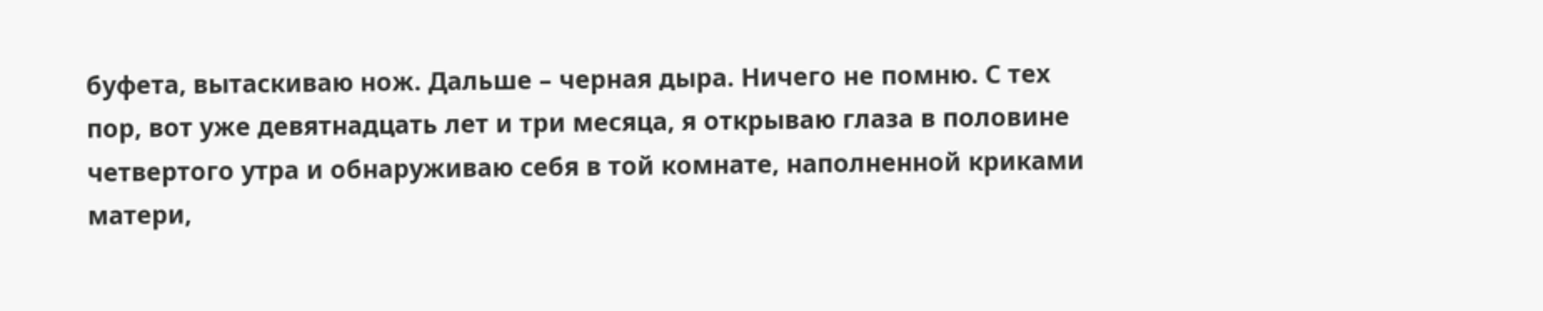буфета, вытаскиваю нож. Дальше – черная дыра. Ничего не помню. С тех пор, вот уже девятнадцать лет и три месяца, я открываю глаза в половине четвертого утра и обнаруживаю себя в той комнате, наполненной криками матери,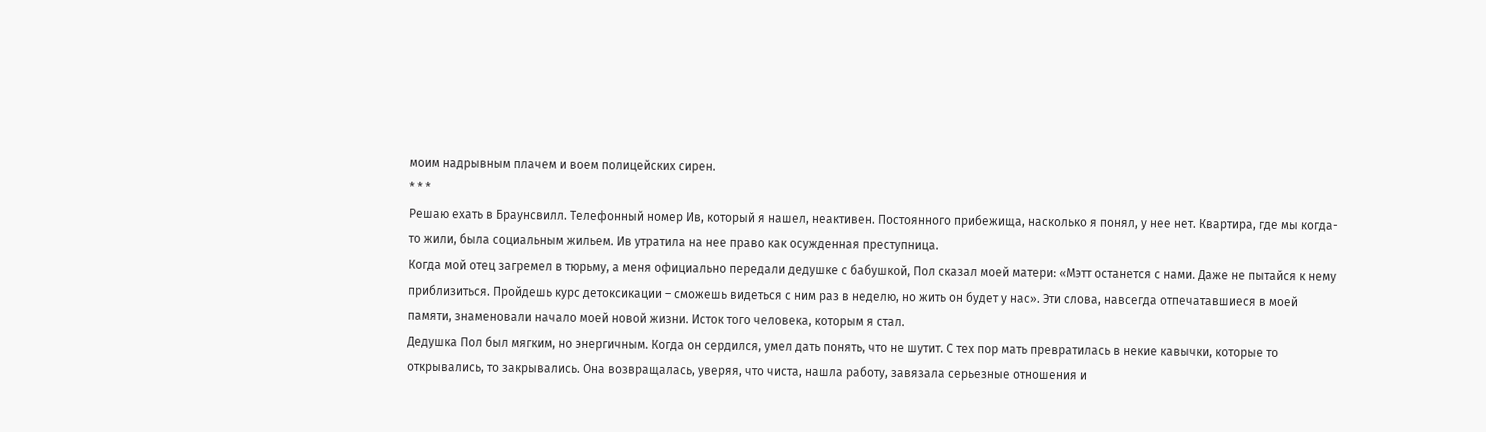моим надрывным плачем и воем полицейских сирен.
* * *
Решаю ехать в Браунсвилл. Телефонный номер Ив, который я нашел, неактивен. Постоянного прибежища, насколько я понял, у нее нет. Квартира, где мы когда-то жили, была социальным жильем. Ив утратила на нее право как осужденная преступница.
Когда мой отец загремел в тюрьму, а меня официально передали дедушке с бабушкой, Пол сказал моей матери: «Мэтт останется с нами. Даже не пытайся к нему приблизиться. Пройдешь курс детоксикации – сможешь видеться с ним раз в неделю, но жить он будет у нас». Эти слова, навсегда отпечатавшиеся в моей памяти, знаменовали начало моей новой жизни. Исток того человека, которым я стал.
Дедушка Пол был мягким, но энергичным. Когда он сердился, умел дать понять, что не шутит. С тех пор мать превратилась в некие кавычки, которые то открывались, то закрывались. Она возвращалась, уверяя, что чиста, нашла работу, завязала серьезные отношения и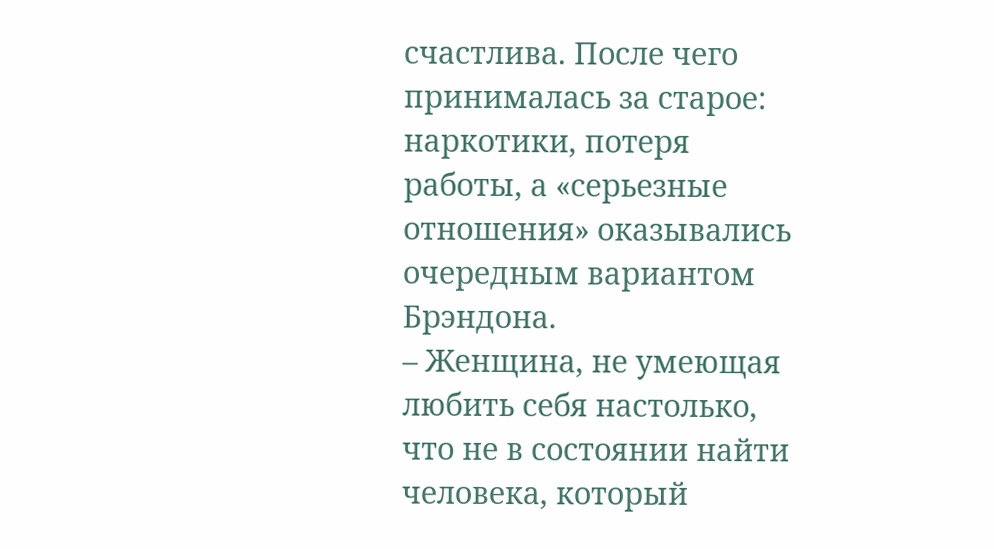счастлива. После чего принималась за старое: наркотики, потеря работы, а «серьезные отношения» оказывались очередным вариантом Брэндона.
– Женщина, не умеющая любить себя настолько, что не в состоянии найти человека, который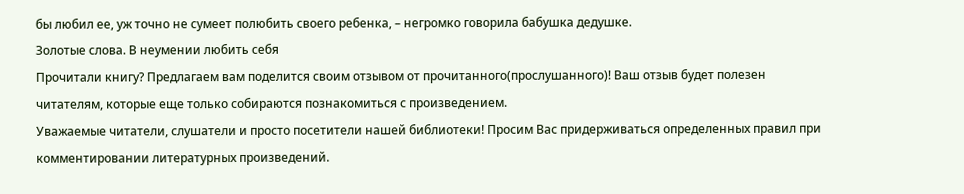бы любил ее, уж точно не сумеет полюбить своего ребенка, – негромко говорила бабушка дедушке.
Золотые слова. В неумении любить себя
Прочитали книгу? Предлагаем вам поделится своим отзывом от прочитанного(прослушанного)! Ваш отзыв будет полезен читателям, которые еще только собираются познакомиться с произведением.
Уважаемые читатели, слушатели и просто посетители нашей библиотеки! Просим Вас придерживаться определенных правил при комментировании литературных произведений.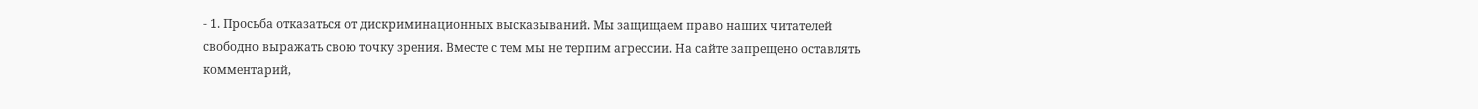- 1. Просьба отказаться от дискриминационных высказываний. Мы защищаем право наших читателей свободно выражать свою точку зрения. Вместе с тем мы не терпим агрессии. На сайте запрещено оставлять комментарий,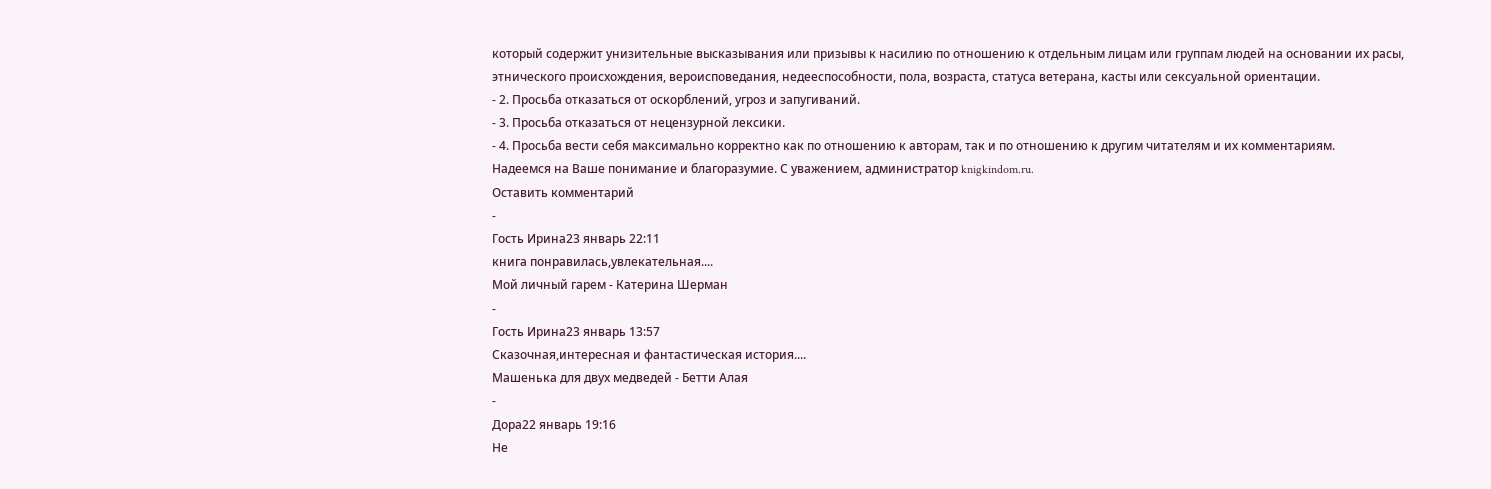который содержит унизительные высказывания или призывы к насилию по отношению к отдельным лицам или группам людей на основании их расы, этнического происхождения, вероисповедания, недееспособности, пола, возраста, статуса ветерана, касты или сексуальной ориентации.
- 2. Просьба отказаться от оскорблений, угроз и запугиваний.
- 3. Просьба отказаться от нецензурной лексики.
- 4. Просьба вести себя максимально корректно как по отношению к авторам, так и по отношению к другим читателям и их комментариям.
Надеемся на Ваше понимание и благоразумие. С уважением, администратор knigkindom.ru.
Оставить комментарий
-
Гость Ирина23 январь 22:11
книга понравилась,увлекательная....
Мой личный гарем - Катерина Шерман
-
Гость Ирина23 январь 13:57
Сказочная,интересная и фантастическая история....
Машенька для двух медведей - Бетти Алая
-
Дора22 январь 19:16
Не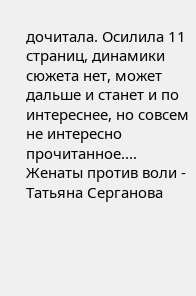дочитала. Осилила 11 страниц, динамики сюжета нет, может дальше и станет и по интереснее, но совсем не интересно прочитанное....
Женаты против воли - Татьяна Серганова